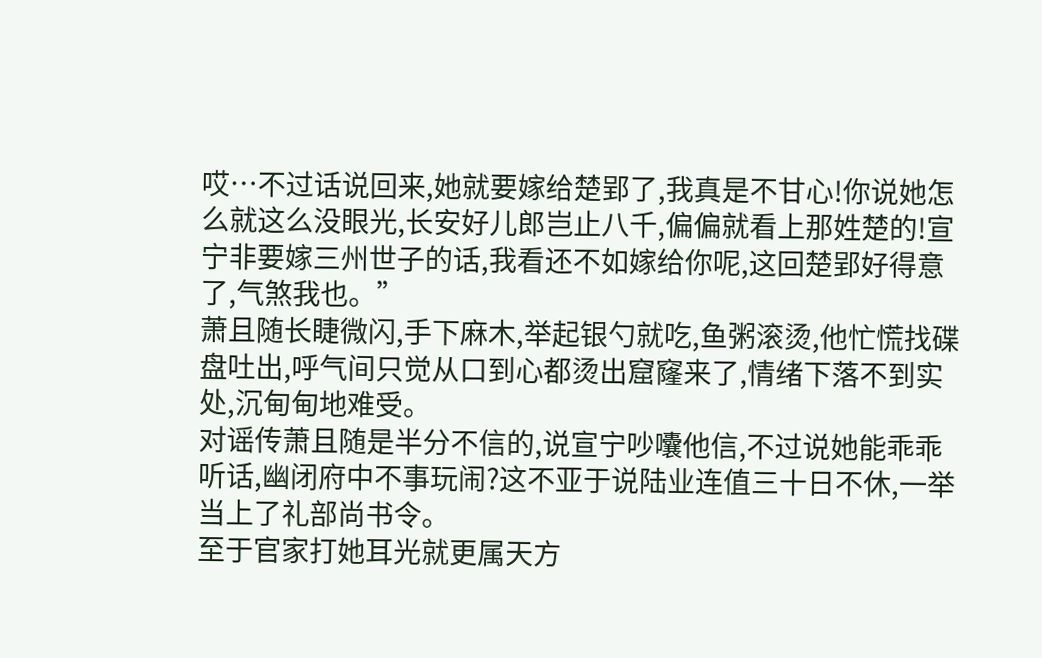哎…不过话说回来,她就要嫁给楚郢了,我真是不甘心!你说她怎么就这么没眼光,长安好儿郎岂止八千,偏偏就看上那姓楚的!宣宁非要嫁三州世子的话,我看还不如嫁给你呢,这回楚郢好得意了,气煞我也。”
萧且随长睫微闪,手下麻木,举起银勺就吃,鱼粥滚烫,他忙慌找碟盘吐出,呼气间只觉从口到心都烫出窟窿来了,情绪下落不到实处,沉甸甸地难受。
对谣传萧且随是半分不信的,说宣宁吵囔他信,不过说她能乖乖听话,幽闭府中不事玩闹?这不亚于说陆业连值三十日不休,一举当上了礼部尚书令。
至于官家打她耳光就更属天方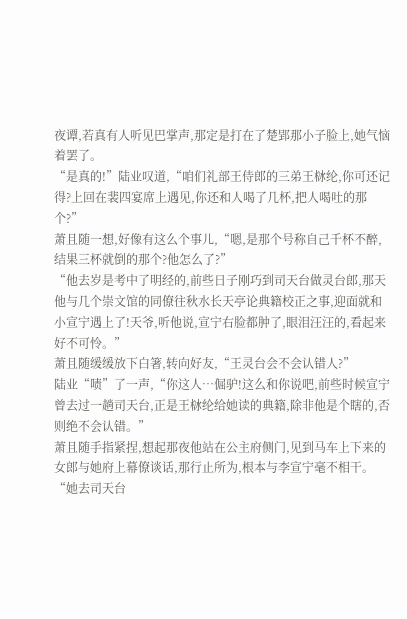夜谭,若真有人听见巴掌声,那定是打在了楚郢那小子脸上,她气恼着罢了。
“是真的!”陆业叹道,“咱们礼部王侍郎的三弟王栤纶,你可还记得?上回在裴四宴席上遇见,你还和人喝了几杯,把人喝吐的那个?”
萧且随一想,好像有这么个事儿,“嗯,是那个号称自己千杯不醉,结果三杯就倒的那个?他怎么了?”
“他去岁是考中了明经的,前些日子刚巧到司天台做灵台郎,那天他与几个崇文馆的同僚往秋水长天亭论典籍校正之事,迎面就和小宣宁遇上了!天爷,听他说,宣宁右脸都肿了,眼泪汪汪的,看起来好不可怜。”
萧且随缓缓放下白箸,转向好友,“王灵台会不会认错人?”
陆业“啧”了一声,“你这人…倔驴!这么和你说吧,前些时候宣宁曾去过一趟司天台,正是王栤纶给她读的典籍,除非他是个瞎的,否则绝不会认错。”
萧且随手指紧捏,想起那夜他站在公主府侧门,见到马车上下来的女郎与她府上幕僚谈话,那行止所为,根本与李宣宁毫不相干。
“她去司天台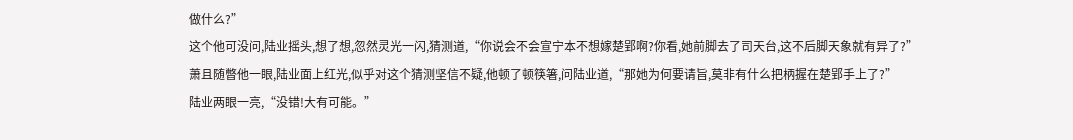做什么?”
这个他可没问,陆业摇头,想了想,忽然灵光一闪,猜测道,“你说会不会宣宁本不想嫁楚郢啊?你看,她前脚去了司天台,这不后脚天象就有异了?”
萧且随暼他一眼,陆业面上红光,似乎对这个猜测坚信不疑,他顿了顿筷箸,问陆业道,“那她为何要请旨,莫非有什么把柄握在楚郢手上了?”
陆业两眼一亮,“没错!大有可能。”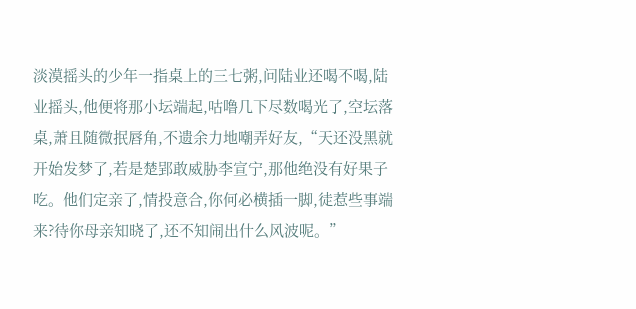淡漠摇头的少年一指桌上的三七粥,问陆业还喝不喝,陆业摇头,他便将那小坛端起,咕噜几下尽数喝光了,空坛落桌,萧且随微抿唇角,不遗余力地嘲弄好友,“天还没黑就开始发梦了,若是楚郢敢威胁李宣宁,那他绝没有好果子吃。他们定亲了,情投意合,你何必横插一脚,徒惹些事端来?待你母亲知晓了,还不知闹出什么风波呢。”